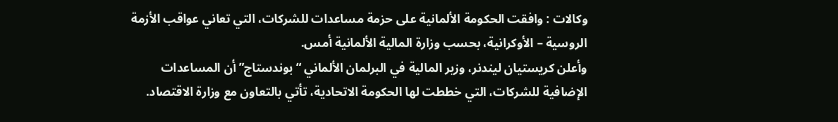وكالات : وافقت الحكومة الألمانية على حزمة مساعدات للشركات، التي تعاني عواقب الأزمة الروسية – الأوكرانية، بحسب وزارة المالية الألمانية أمس.
وأعلن كريستيان ليندنر، وزير المالية في البرلمان الألماني “بوندستاج” أن المساعدات الإضافية للشركات، التي خططت لها الحكومة الاتحادية، تأتي بالتعاون مع وزارة الاقتصاد.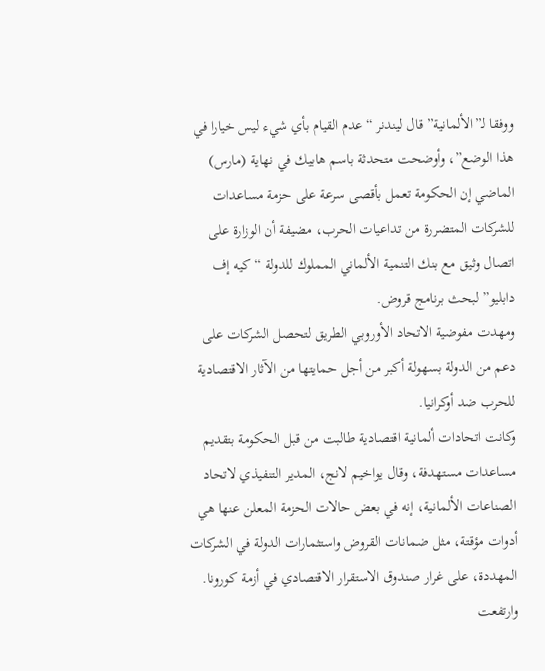ووفقا لـ”الألمانية” قال ليندنر “عدم القيام بأي شيء ليس خيارا في هذا الوضع”، وأوضحت متحدثة باسم هابيك في نهاية (مارس) الماضي إن الحكومة تعمل بأقصى سرعة على حزمة مساعدات للشركات المتضررة من تداعيات الحرب، مضيفة أن الوزارة على اتصال وثيق مع بنك التنمية الألماني المملوك للدولة “كيه إف دابليو” لبحث برنامج قروض.
ومهدت مفوضية الاتحاد الأوروبي الطريق لتحصل الشركات على دعم من الدولة بسهولة أكبر من أجل حمايتها من الآثار الاقتصادية للحرب ضد أوكرانيا.
وكانت اتحادات ألمانية اقتصادية طالبت من قبل الحكومة بتقديم مساعدات مستهدفة، وقال يواخيم لانج، المدير التنفيذي لاتحاد الصناعات الألمانية، إنه في بعض حالات الحزمة المعلن عنها هي أدوات مؤقتة، مثل ضمانات القروض واستثمارات الدولة في الشركات المهددة، على غرار صندوق الاستقرار الاقتصادي في أزمة كورونا.
وارتفعت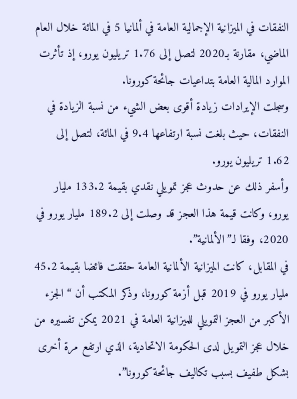النفقات في الميزانية الإجمالية العامة في ألمانيا 5 في المائة خلال العام الماضي، مقارنة بـ2020 لتصل إلى 1.76 تريليون يورو، إذ تأثرت الموارد المالية العامة بتداعيات جائحة كورونا.
وسجلت الإيرادات زيادة أقوى بعض الشيء من نسبة الزيادة في النفقات، حيث بلغت نسبة ارتفاعها 9.4 في المائة، لتصل إلى 1.62 تريليون يورو.
وأسفر ذلك عن حدوث عجز تمويلي نقدي بقيمة 133.2 مليار يورو، وكانت قيمة هذا العجز قد وصلت إلى 189.2 مليار يورو في 2020، وفقا لـ”الألمانية”.
في المقابل، كانت الميزانية الألمانية العامة حققت فائضا بقيمة 45.2 مليار يورو في 2019 قبل أزمة كورونا، وذكر المكتب أن “الجزء الأكبر من العجز التمويلي للميزانية العامة في 2021 يمكن تفسيره من خلال عجز التمويل لدى الحكومة الاتحادية، الذي ارتفع مرة أخرى بشكل طفيف بسبب تكاليف جائحة كورونا”.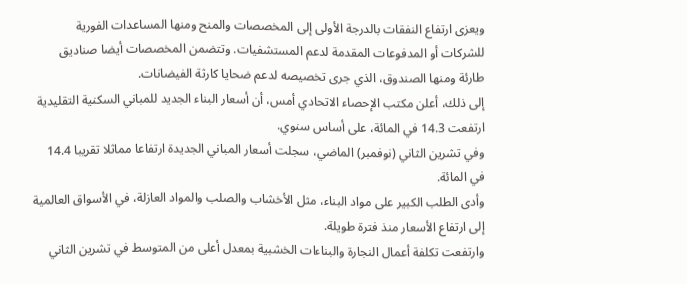ويعزى ارتفاع النفقات بالدرجة الأولى إلى المخصصات والمنح ومنها المساعدات الفورية للشركات أو المدفوعات المقدمة لدعم المستشفيات. وتتضمن المخصصات أيضا صناديق طارئة ومنها الصندوق، الذي جرى تخصيصه لدعم ضحايا كارثة الفيضانات.
إلى ذلك، أعلن مكتب الإحصاء الاتحادي أمس، أن أسعار البناء الجديد للمباني السكنية التقليدية ارتفعت 14.3 في المائة، على أساس سنوي.
وفي تشرين الثاني (نوفمبر) الماضي، سجلت أسعار المباني الجديدة ارتفاعا مماثلا تقريبا 14.4 في المائة.
وأدى الطلب الكبير على مواد البناء، مثل الأخشاب والصلب والمواد العازلة، في الأسواق العالمية إلى ارتفاع الأسعار منذ فترة طويلة.
وارتفعت تكلفة أعمال النجارة والبناءات الخشبية بمعدل أعلى من المتوسط في تشرين الثاني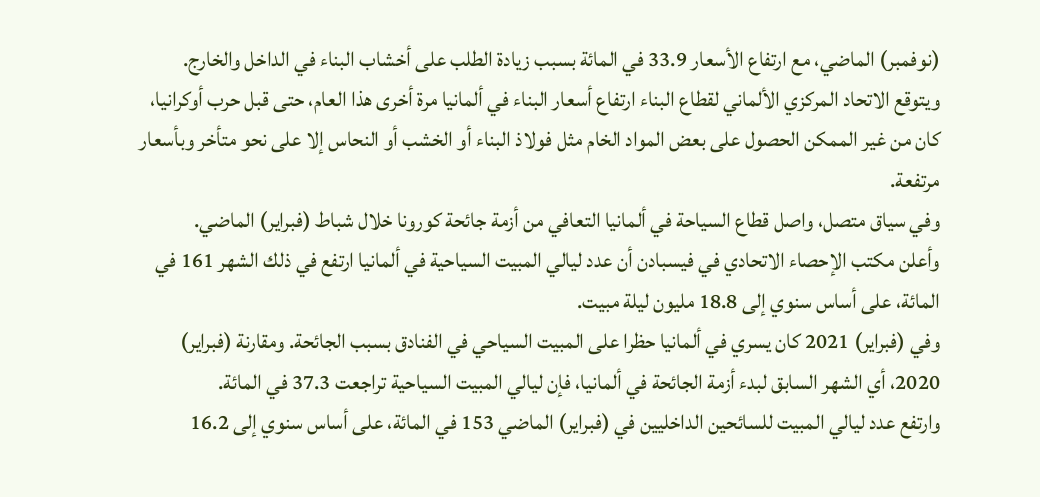(نوفمبر) الماضي، مع ارتفاع الأسعار 33.9 في المائة بسبب زيادة الطلب على أخشاب البناء في الداخل والخارج.
ويتوقع الاتحاد المركزي الألماني لقطاع البناء ارتفاع أسعار البناء في ألمانيا مرة أخرى هذا العام، حتى قبل حرب أوكرانيا، كان من غير الممكن الحصول على بعض المواد الخام مثل فولاذ البناء أو الخشب أو النحاس إلا على نحو متأخر وبأسعار مرتفعة.
وفي سياق متصل، واصل قطاع السياحة في ألمانيا التعافي من أزمة جائحة كورونا خلال شباط (فبراير) الماضي.
وأعلن مكتب الإحصاء الاتحادي في فيسبادن أن عدد ليالي المبيت السياحية في ألمانيا ارتفع في ذلك الشهر 161 في المائة، على أساس سنوي إلى 18.8 مليون ليلة مبيت.
وفي (فبراير) 2021 كان يسري في ألمانيا حظرا على المبيت السياحي في الفنادق بسبب الجائحة. ومقارنة (فبراير) 2020، أي الشهر السابق لبدء أزمة الجائحة في ألمانيا، فإن ليالي المبيت السياحية تراجعت 37.3 في المائة.
وارتفع عدد ليالي المبيت للسائحين الداخليين في (فبراير) الماضي 153 في المائة، على أساس سنوي إلى 16.2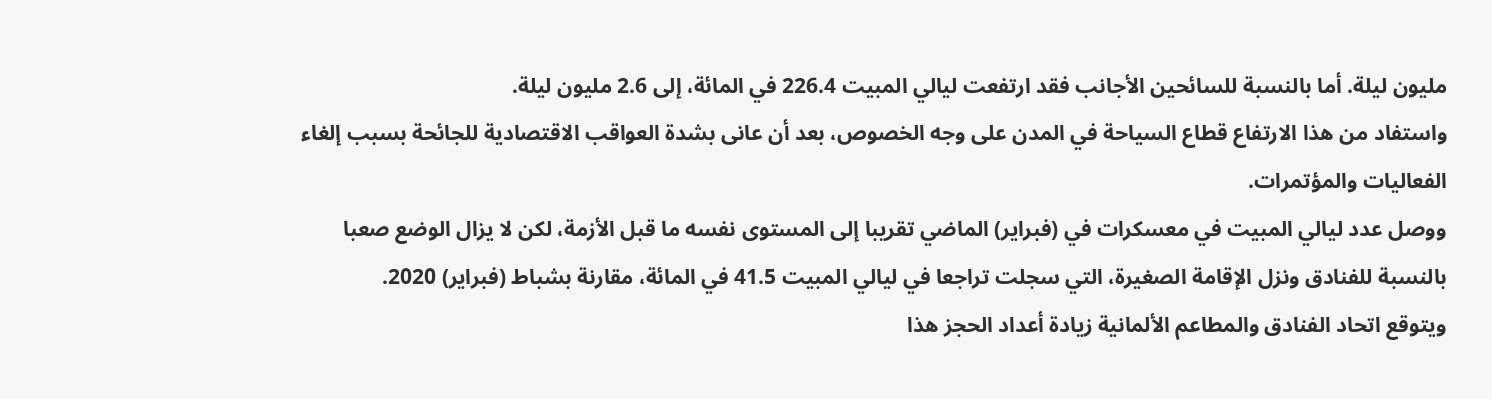مليون ليلة. أما بالنسبة للسائحين الأجانب فقد ارتفعت ليالي المبيت 226.4 في المائة، إلى 2.6 مليون ليلة.
واستفاد من هذا الارتفاع قطاع السياحة في المدن على وجه الخصوص، بعد أن عانى بشدة العواقب الاقتصادية للجائحة بسبب إلغاء الفعاليات والمؤتمرات.
ووصل عدد ليالي المبيت في معسكرات في (فبراير) الماضي تقريبا إلى المستوى نفسه ما قبل الأزمة، لكن لا يزال الوضع صعبا بالنسبة للفنادق ونزل الإقامة الصغيرة، التي سجلت تراجعا في ليالي المبيت 41.5 في المائة، مقارنة بشباط (فبراير) 2020.
ويتوقع اتحاد الفنادق والمطاعم الألمانية زيادة أعداد الحجز هذا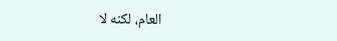العام، لكنه لا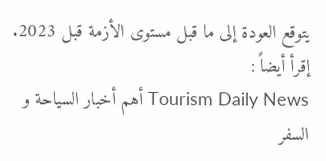يتوقع العودة إلى ما قبل مستوى الأزمة قبل 2023.
إقرأ أيضاً :
Tourism Daily News أهم أخبار السياحة و السفر